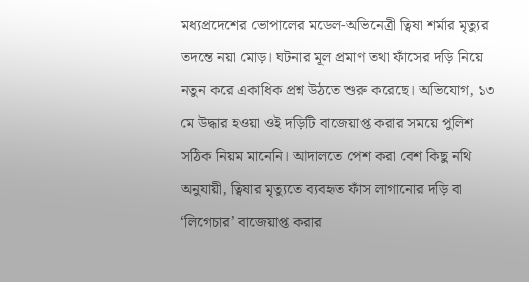মধ্যপ্রদেশের ভোপালের মডেল-অভিনেত্রী ত্বিষা শর্মার মৃত্যুর তদন্তে নয়া মোড়। ঘটনার মূল প্রমাণ তথা ফাঁসের দড়ি নিয়ে নতুন করে একাধিক প্রশ্ন উঠতে শুরু করেছে। অভিযোগ, ১৩ মে উদ্ধার হওয়া ওই দড়িটি বাজেয়াপ্ত করার সময়ে পুলিশ সঠিক নিয়ম মানেনি। আদালতে পেশ করা বেশ কিছু নথি অনুযায়ী, ত্বিষার মৃত্যুতে ব্যবহৃত ফাঁস লাগানোর দড়ি বা ‘লিগেচার’ বাজেয়াপ্ত করার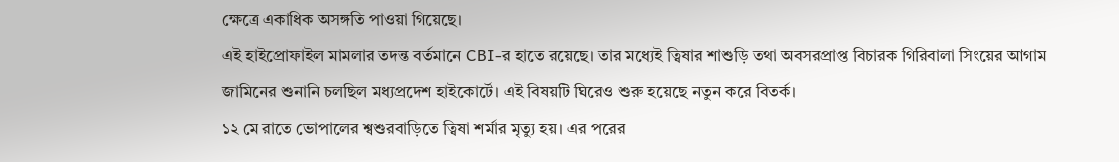ক্ষেত্রে একাধিক অসঙ্গতি পাওয়া গিয়েছে।
এই হাইপ্রোফাইল মামলার তদন্ত বর্তমানে CBI-র হাতে রয়েছে। তার মধ্যেই ত্বিষার শাশুড়ি তথা অবসরপ্রাপ্ত বিচারক গিরিবালা সিংয়ের আগাম জামিনের শুনানি চলছিল মধ্যপ্রদেশ হাইকোর্টে। এই বিষয়টি ঘিরেও শুরু হয়েছে নতুন করে বিতর্ক।
১২ মে রাতে ভোপালের শ্বশুরবাড়িতে ত্বিষা শর্মার মৃত্যু হয়। এর পরের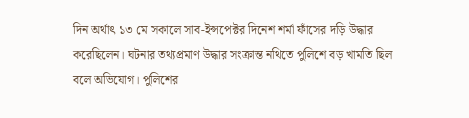দিন অর্থাৎ ১৩ মে সকালে সাব-ইন্সপেক্টর দিনেশ শর্মা ফাঁসের দড়ি উদ্ধার করেছিলেন। ঘটনার তথ্যপ্রমাণ উদ্ধার সংক্রান্ত নথিতে পুলিশে বড় খামতি ছিল বলে অভিযোগ। পুলিশের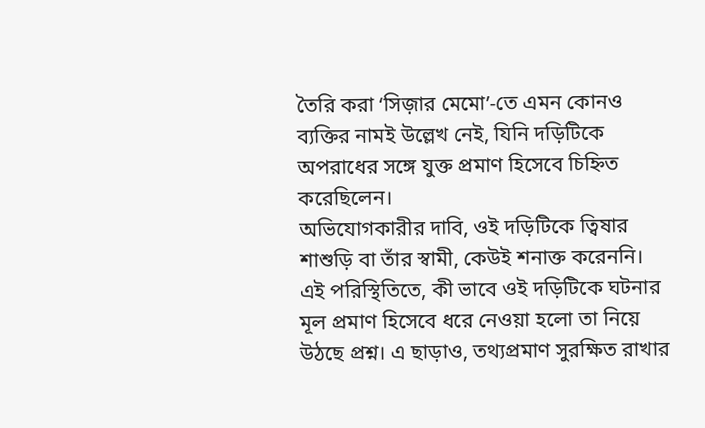তৈরি করা ‘সিজ়ার মেমো’-তে এমন কোনও ব্যক্তির নামই উল্লেখ নেই, যিনি দড়িটিকে অপরাধের সঙ্গে যুক্ত প্রমাণ হিসেবে চিহ্নিত করেছিলেন।
অভিযোগকারীর দাবি, ওই দড়িটিকে ত্বিষার শাশুড়ি বা তাঁর স্বামী, কেউই শনাক্ত করেননি। এই পরিস্থিতিতে, কী ভাবে ওই দড়িটিকে ঘটনার মূল প্রমাণ হিসেবে ধরে নেওয়া হলো তা নিয়ে উঠছে প্রশ্ন। এ ছাড়াও, তথ্যপ্রমাণ সুরক্ষিত রাখার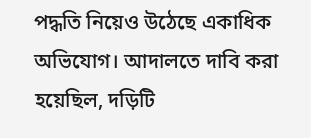পদ্ধতি নিয়েও উঠেছে একাধিক অভিযোগ। আদালতে দাবি করা হয়েছিল, দড়িটি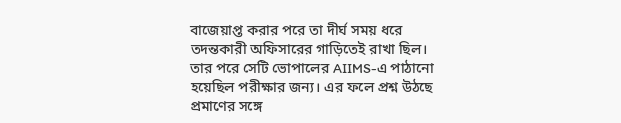বাজেয়াপ্ত করার পরে তা দীর্ঘ সময় ধরে তদন্তকারী অফিসারের গাড়িতেই রাখা ছিল। তার পরে সেটি ভোপালের AIIMS-এ পাঠানো হয়েছিল পরীক্ষার জন্য। এর ফলে প্রশ্ন উঠছে প্রমাণের সঙ্গে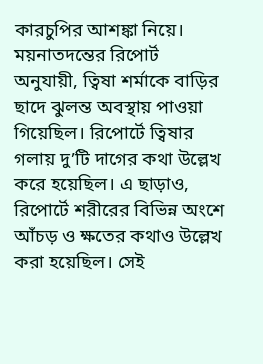কারচুপির আশঙ্কা নিয়ে।
ময়নাতদন্তের রিপোর্ট অনুযায়ী, ত্বিষা শর্মাকে বাড়ির ছাদে ঝুলন্ত অবস্থায় পাওয়া গিয়েছিল। রিপোর্টে ত্বিষার গলায় দু’টি দাগের কথা উল্লেখ করে হয়েছিল। এ ছাড়াও, রিপোর্টে শরীরের বিভিন্ন অংশে আঁচড় ও ক্ষতের কথাও উল্লেখ করা হয়েছিল। সেই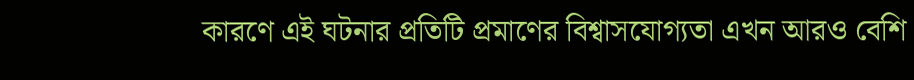কারণে এই ঘটনার প্রতিটি প্রমাণের বিশ্বাসযোগ্যতা এখন আরও বেশি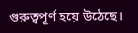গুরুত্বপূর্ণ হয়ে উঠেছে।